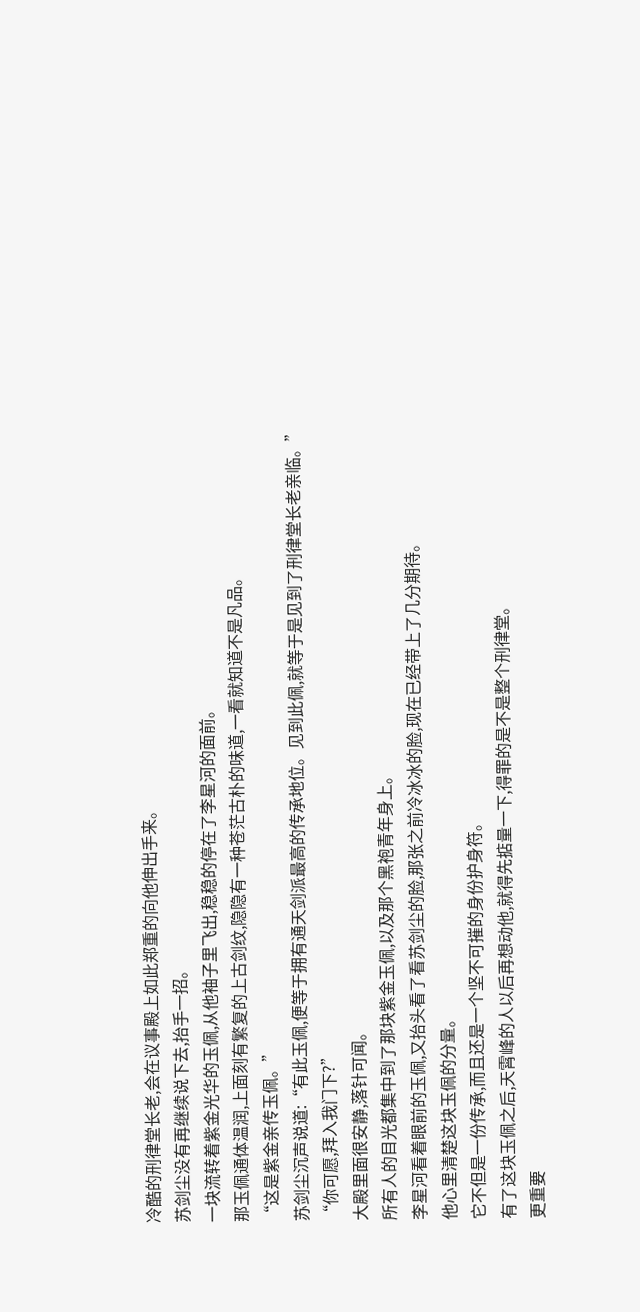冷酷的刑律堂长老,会在议事殿上如此郑重的向他伸出手来。
苏剑尘没有再继续说下去,抬手一招。
一块流转着紫金光华的玉佩,从他袖子里飞出,稳稳的停在了李星河的面前。
那玉佩通体温润,上面刻有繁复的上古剑纹,隐隐有一种苍茫古朴的味道,一看就知道不是凡品。
“这是紫金亲传玉佩。”
苏剑尘沉声说道:“有此玉佩,便等于拥有通天剑派最高的传承地位。见到此佩,就等于是见到了刑律堂长老亲临。”
“你可愿,拜入我门下?”
大殿里面很安静,落针可闻。
所有人的目光都集中到了那块紫金玉佩,以及那个黑袍青年身上。
李星河看着眼前的玉佩,又抬头看了看苏剑尘的脸,那张之前冷冰冰的脸,现在已经带上了几分期待。
他心里清楚这块玉佩的分量。
它不但是一份传承,而且还是一个坚不可摧的身份护身符。
有了这块玉佩之后,天霄峰的人以后再想动他,就得先掂量一下,得罪的是不是整个刑律堂。
更重要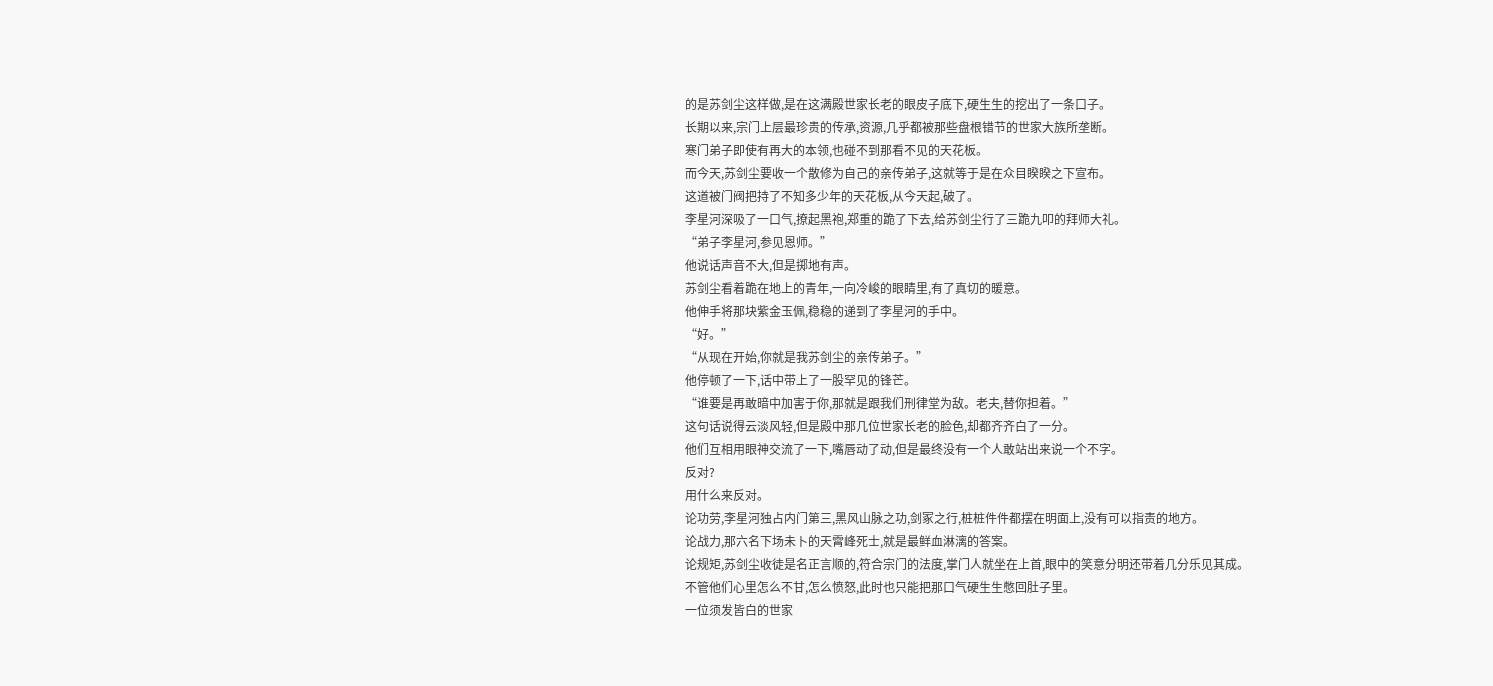的是苏剑尘这样做,是在这满殿世家长老的眼皮子底下,硬生生的挖出了一条口子。
长期以来,宗门上层最珍贵的传承,资源,几乎都被那些盘根错节的世家大族所垄断。
寒门弟子即使有再大的本领,也碰不到那看不见的天花板。
而今天,苏剑尘要收一个散修为自己的亲传弟子,这就等于是在众目睽睽之下宣布。
这道被门阀把持了不知多少年的天花板,从今天起,破了。
李星河深吸了一口气,撩起黑袍,郑重的跪了下去,给苏剑尘行了三跪九叩的拜师大礼。
“弟子李星河,参见恩师。”
他说话声音不大,但是掷地有声。
苏剑尘看着跪在地上的青年,一向冷峻的眼睛里,有了真切的暖意。
他伸手将那块紫金玉佩,稳稳的递到了李星河的手中。
“好。”
“从现在开始,你就是我苏剑尘的亲传弟子。”
他停顿了一下,话中带上了一股罕见的锋芒。
“谁要是再敢暗中加害于你,那就是跟我们刑律堂为敌。老夫,替你担着。”
这句话说得云淡风轻,但是殿中那几位世家长老的脸色,却都齐齐白了一分。
他们互相用眼神交流了一下,嘴唇动了动,但是最终没有一个人敢站出来说一个不字。
反对?
用什么来反对。
论功劳,李星河独占内门第三,黑风山脉之功,剑冢之行,桩桩件件都摆在明面上,没有可以指责的地方。
论战力,那六名下场未卜的天霄峰死士,就是最鲜血淋漓的答案。
论规矩,苏剑尘收徒是名正言顺的,符合宗门的法度,掌门人就坐在上首,眼中的笑意分明还带着几分乐见其成。
不管他们心里怎么不甘,怎么愤怒,此时也只能把那口气硬生生憋回肚子里。
一位须发皆白的世家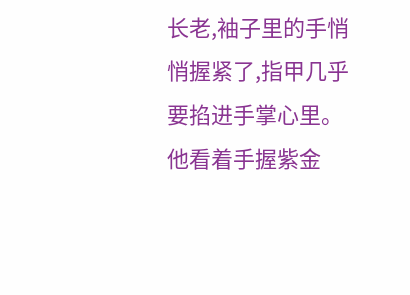长老,袖子里的手悄悄握紧了,指甲几乎要掐进手掌心里。
他看着手握紫金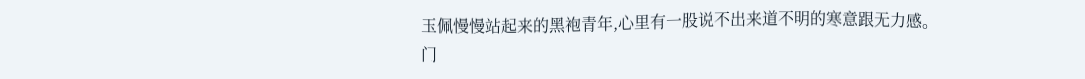玉佩慢慢站起来的黑袍青年,心里有一股说不出来道不明的寒意跟无力感。
门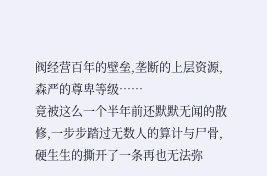阀经营百年的壁垒,垄断的上层资源,森严的尊卑等级……
竟被这么一个半年前还默默无闻的散修,一步步踏过无数人的算计与尸骨,硬生生的撕开了一条再也无法弥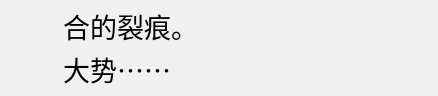合的裂痕。
大势……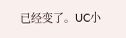已经变了。UC小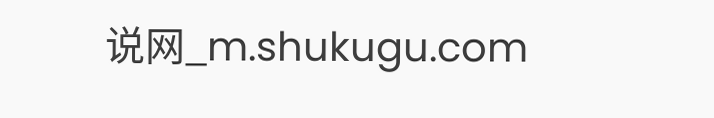说网_m.shukugu.com